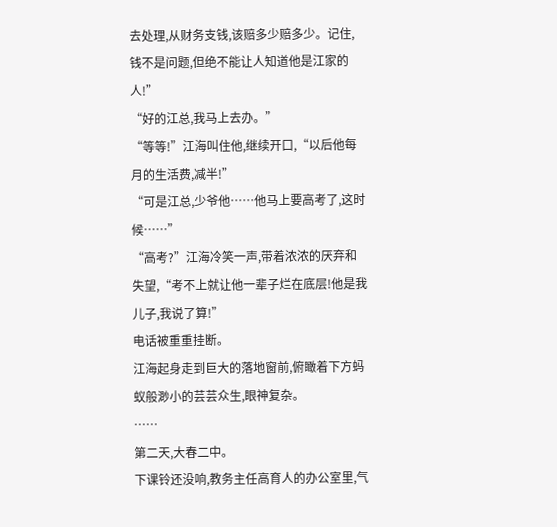去处理,从财务支钱,该赔多少赔多少。记住,钱不是问题,但绝不能让人知道他是江家的人!”
“好的江总,我马上去办。”
“等等!”江海叫住他,继续开口,“以后他每月的生活费,减半!”
“可是江总,少爷他……他马上要高考了,这时候……”
“高考?”江海冷笑一声,带着浓浓的厌弃和失望,“考不上就让他一辈子烂在底层!他是我儿子,我说了算!”
电话被重重挂断。
江海起身走到巨大的落地窗前,俯瞰着下方蚂蚁般渺小的芸芸众生,眼神复杂。
……
第二天,大春二中。
下课铃还没响,教务主任高育人的办公室里,气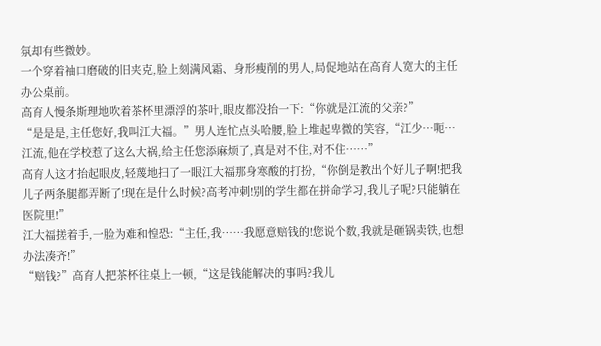氛却有些微妙。
一个穿着袖口磨破的旧夹克,脸上刻满风霜、身形瘦削的男人,局促地站在高育人宽大的主任办公桌前。
高育人慢条斯理地吹着茶杯里漂浮的茶叶,眼皮都没抬一下:“你就是江流的父亲?”
“是是是,主任您好,我叫江大福。”男人连忙点头哈腰,脸上堆起卑微的笑容,“江少…呃…江流,他在学校惹了这么大祸,给主任您添麻烦了,真是对不住,对不住……”
高育人这才抬起眼皮,轻蔑地扫了一眼江大福那身寒酸的打扮,“你倒是教出个好儿子啊!把我儿子两条腿都弄断了!现在是什么时候?高考冲刺!别的学生都在拼命学习,我儿子呢?只能躺在医院里!”
江大福搓着手,一脸为难和惶恐:“主任,我……我愿意赔钱的!您说个数,我就是砸锅卖铁,也想办法凑齐!”
“赔钱?”高育人把茶杯往桌上一顿,“这是钱能解决的事吗?我儿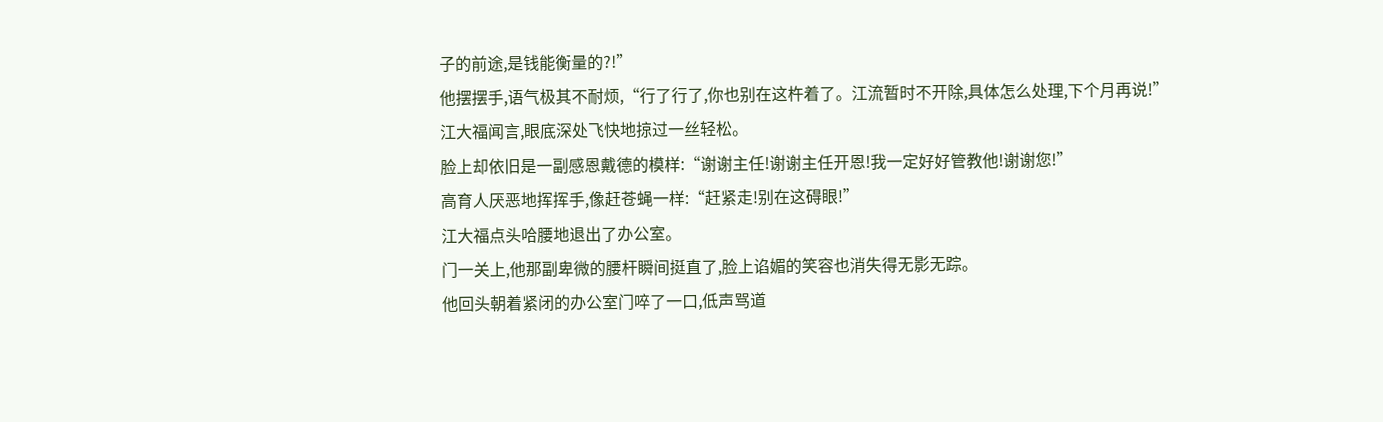子的前途,是钱能衡量的?!”
他摆摆手,语气极其不耐烦,“行了行了,你也别在这杵着了。江流暂时不开除,具体怎么处理,下个月再说!”
江大福闻言,眼底深处飞快地掠过一丝轻松。
脸上却依旧是一副感恩戴德的模样:“谢谢主任!谢谢主任开恩!我一定好好管教他!谢谢您!”
高育人厌恶地挥挥手,像赶苍蝇一样:“赶紧走!别在这碍眼!”
江大福点头哈腰地退出了办公室。
门一关上,他那副卑微的腰杆瞬间挺直了,脸上谄媚的笑容也消失得无影无踪。
他回头朝着紧闭的办公室门啐了一口,低声骂道